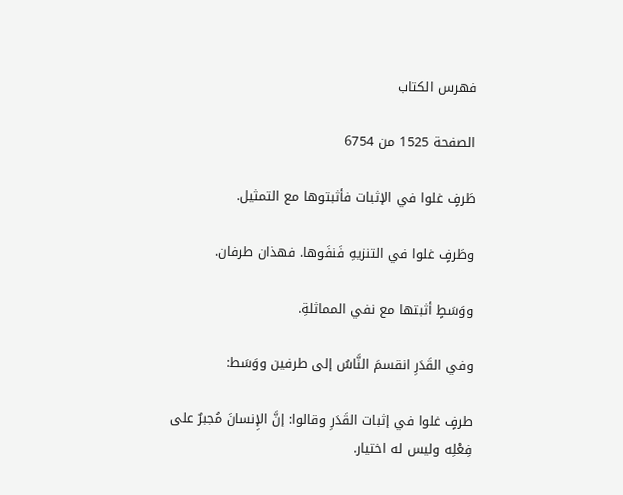فهرس الكتاب

الصفحة 1525 من 6754

طَرفٍ غلوا في الإثبات فأثبتوها مع التمثيل.

وطَرفٍ غلوا في التنزيهِ فَنفَوها. فهذان طرفان.

ووَسَطٍ أثبتها مع نفي المماثلةِ.

وفي القَدَرِ انقسمَ النَّاسُ إلى طرفين ووَسَط:

طرفٍ غلوا في إثبات القَدَرِ وقالوا: إنَّ الإِنسانَ مُجبرٌ على فِعْلِه وليس له اختيار.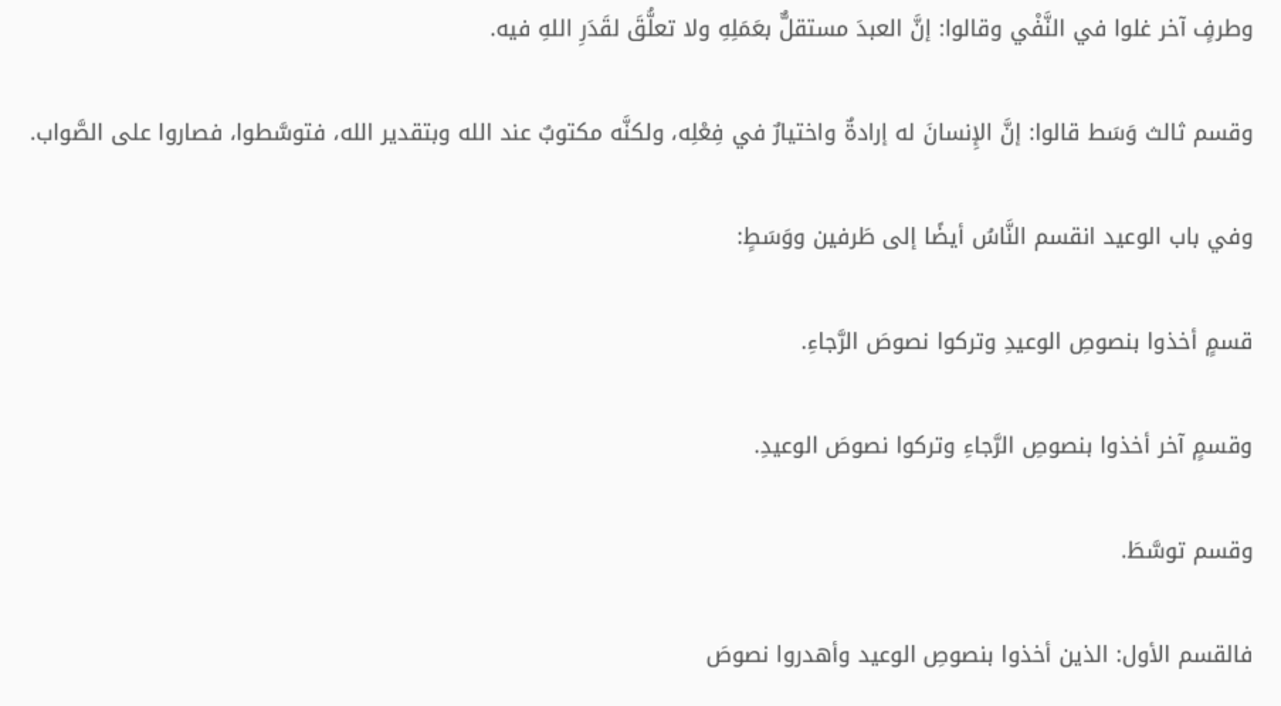وطرفٍ آخر غلوا في النَّفْي وقالوا: إنَّ العبدَ مستقلٌّ بعَمَلِهِ ولا تعلُّقَ لقَدَرِ اللهِ فيه.

وقسم ثالث وَسَط قالوا: إنَّ الإِنسانَ له إرادةٌ واختيارٌ في فِعْلِه، ولكنَّه مكتوبٌ عند الله وبتقدير الله، فتوسَّطوا، فصاروا على الصَّواب.

وفي باب الوعيد انقسم النَّاسُ أيضًا إلى طَرفين ووَسَطٍ:

قسمٍ أخذوا بنصوصِ الوعيدِ وتركوا نصوصَ الرَّجاءِ.

وقسمٍ آخر أخذوا بنصوصِ الرَّجاءِ وتركوا نصوصَ الوعيدِ.

وقسم توسَّطَ.

فالقسم الأول: الذين أخذوا بنصوصِ الوعيد وأهدروا نصوصَ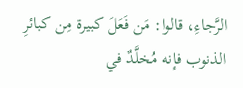الرَّجاءِ، قالوا: مَن فَعَلَ كبيرة مِن كبائرِ الذنوب فإنه مُخلَّدٌ في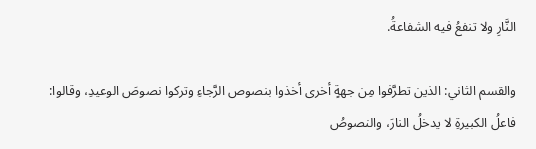النَّارِ ولا تنفعُ فيه الشفاعةُ.

والقسم الثاني: الذين تطرَّفوا مِن جهةٍ أخرى أخذوا بنصوص الرَّجاءِ وتركوا نصوصَ الوعيدِ، وقالوا: فاعلُ الكبيرةِ لا يدخلُ النارَ، والنصوصُ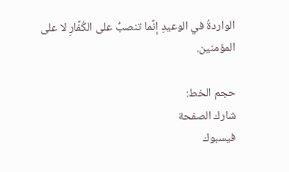الواردةُ في الوعيدِ إنَّما تنصبُّ على الكُفَّارِ لا على المؤمنين.

حجم الخط:
شارك الصفحة
فيسبوك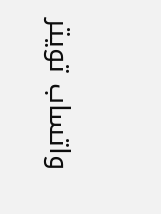واتساب تويتر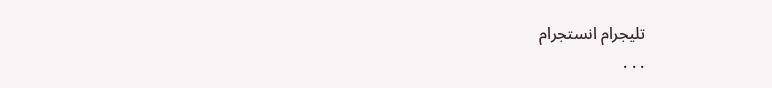تليجرام انستجرام
. . .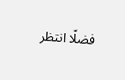فضلًا انتظر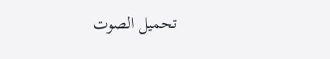تحميل الصوت